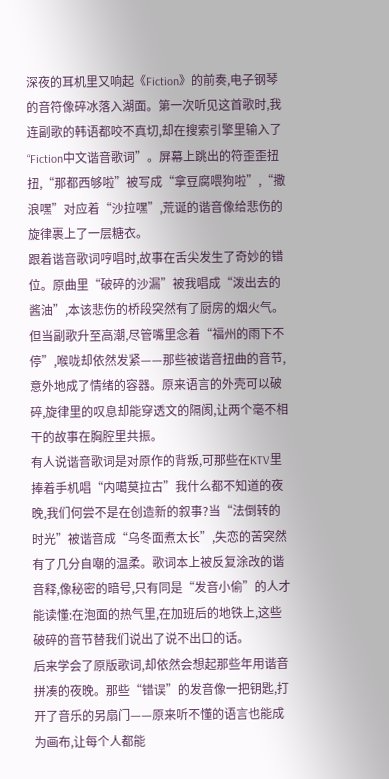深夜的耳机里又响起《Fiction》的前奏,电子钢琴的音符像碎冰落入湖面。第一次听见这首歌时,我连副歌的韩语都咬不真切,却在搜索引擎里输入了“Fiction中文谐音歌词”。屏幕上跳出的符歪歪扭扭,“那都西够啦”被写成“拿豆腐喂狗啦”,“撒浪嘿”对应着“沙拉嘿”,荒诞的谐音像给悲伤的旋律裹上了一层糖衣。
跟着谐音歌词哼唱时,故事在舌尖发生了奇妙的错位。原曲里“破碎的沙漏”被我唱成“泼出去的酱油”,本该悲伤的桥段突然有了厨房的烟火气。但当副歌升至高潮,尽管嘴里念着“福州的雨下不停”,喉咙却依然发紧——那些被谐音扭曲的音节,意外地成了情绪的容器。原来语言的外壳可以破碎,旋律里的叹息却能穿透文的隔阂,让两个毫不相干的故事在胸腔里共振。
有人说谐音歌词是对原作的背叛,可那些在KTV里捧着手机唱“内噶莫拉古”我什么都不知道的夜晚,我们何尝不是在创造新的叙事?当“法倒转的时光”被谐音成“乌冬面煮太长”,失恋的苦突然有了几分自嘲的温柔。歌词本上被反复涂改的谐音释,像秘密的暗号,只有同是“发音小偷”的人才能读懂:在泡面的热气里,在加班后的地铁上,这些破碎的音节替我们说出了说不出口的话。
后来学会了原版歌词,却依然会想起那些年用谐音拼凑的夜晚。那些“错误”的发音像一把钥匙,打开了音乐的另扇门——原来听不懂的语言也能成为画布,让每个人都能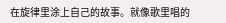在旋律里涂上自己的故事。就像歌里唱的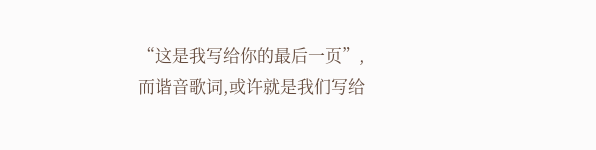“这是我写给你的最后一页”,而谐音歌词,或许就是我们写给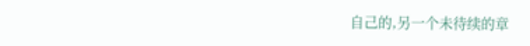自己的,另一个未待续的章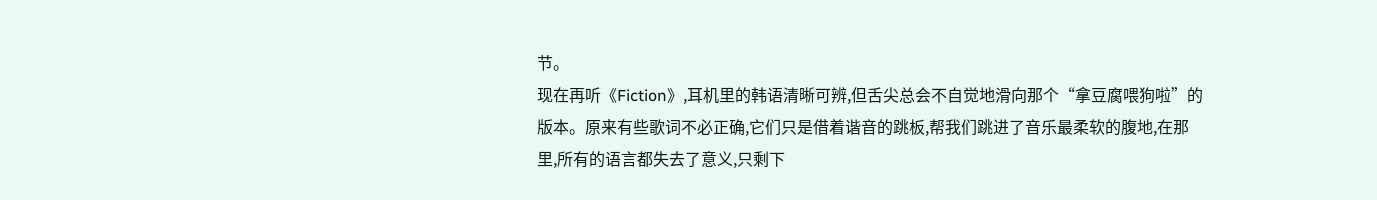节。
现在再听《Fiction》,耳机里的韩语清晰可辨,但舌尖总会不自觉地滑向那个“拿豆腐喂狗啦”的版本。原来有些歌词不必正确,它们只是借着谐音的跳板,帮我们跳进了音乐最柔软的腹地,在那里,所有的语言都失去了意义,只剩下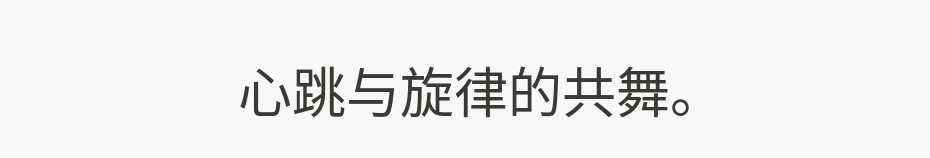心跳与旋律的共舞。